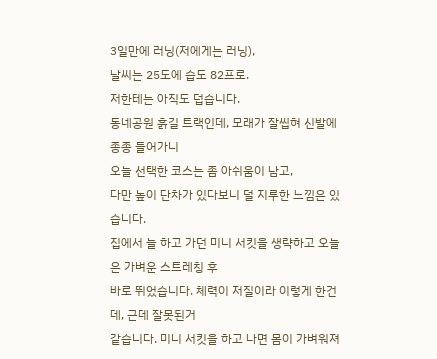3일만에 러닝(저에게는 러닝),
날씨는 25도에 습도 82프로.
저한테는 아직도 덥습니다.
동네공원 흙길 트랙인데, 모래가 잘씹혀 신발에 종종 들어가니
오늘 선택한 코스는 좀 아쉬움이 남고,
다만 높이 단차가 있다보니 덜 지루한 느낌은 있습니다.
집에서 늘 하고 가던 미니 서킷을 생략하고 오늘은 가벼운 스트레칭 후
바로 뛰었습니다. 체력이 저질이라 이렇게 한건데, 근데 잘못된거
같습니다. 미니 서킷을 하고 나면 몸이 가벼워져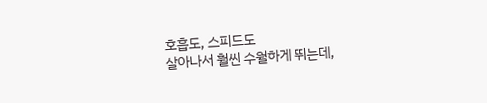호흡도, 스피드도
살아나서 훨씬 수월하게 뛰는데,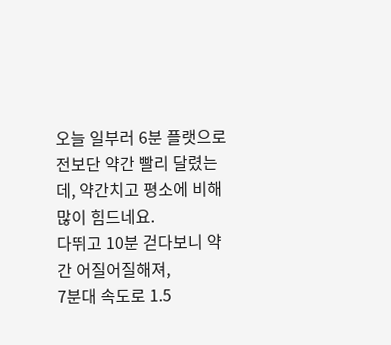오늘 일부러 6분 플랫으로
전보단 약간 빨리 달렸는데, 약간치고 평소에 비해 많이 힘드네요.
다뛰고 10분 걷다보니 약간 어질어질해져,
7분대 속도로 1.5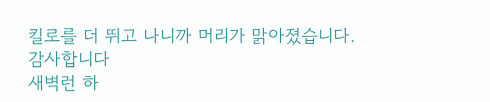킬로를 더 뛰고 나니까 머리가 맑아졌습니다.
감사합니다
새벽런 하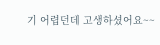기 어렵던데 고생하셨어요~~